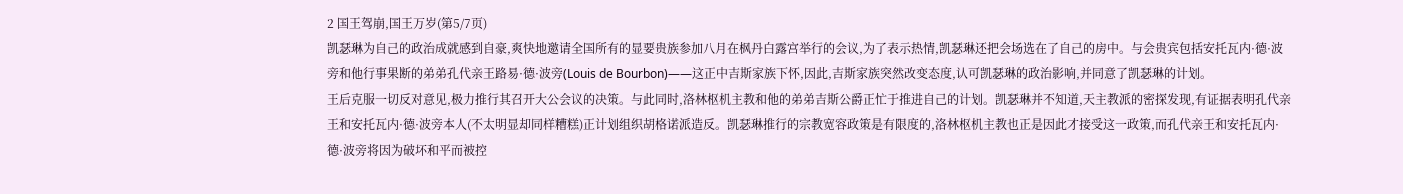2 国王驾崩,国王万岁(第5/7页)
凯瑟琳为自己的政治成就感到自豪,爽快地邀请全国所有的显要贵族参加八月在枫丹白露宫举行的会议,为了表示热情,凯瑟琳还把会场选在了自己的房中。与会贵宾包括安托瓦内·德·波旁和他行事果断的弟弟孔代亲王路易·德·波旁(Louis de Bourbon)——这正中吉斯家族下怀,因此,吉斯家族突然改变态度,认可凯瑟琳的政治影响,并同意了凯瑟琳的计划。
王后克服一切反对意见,极力推行其召开大公会议的决策。与此同时,洛林枢机主教和他的弟弟吉斯公爵正忙于推进自己的计划。凯瑟琳并不知道,天主教派的密探发现,有证据表明孔代亲王和安托瓦内·德·波旁本人(不太明显却同样糟糕)正计划组织胡格诺派造反。凯瑟琳推行的宗教宽容政策是有限度的,洛林枢机主教也正是因此才接受这一政策,而孔代亲王和安托瓦内·德·波旁将因为破坏和平而被控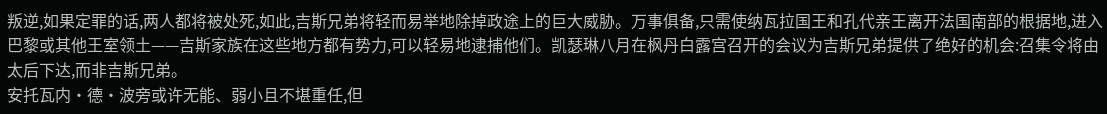叛逆,如果定罪的话,两人都将被处死,如此,吉斯兄弟将轻而易举地除掉政途上的巨大威胁。万事俱备,只需使纳瓦拉国王和孔代亲王离开法国南部的根据地,进入巴黎或其他王室领土——吉斯家族在这些地方都有势力,可以轻易地逮捕他们。凯瑟琳八月在枫丹白露宫召开的会议为吉斯兄弟提供了绝好的机会:召集令将由太后下达,而非吉斯兄弟。
安托瓦内·德·波旁或许无能、弱小且不堪重任,但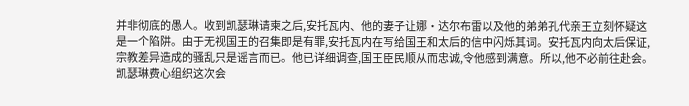并非彻底的愚人。收到凯瑟琳请柬之后,安托瓦内、他的妻子让娜·达尔布雷以及他的弟弟孔代亲王立刻怀疑这是一个陷阱。由于无视国王的召集即是有罪,安托瓦内在写给国王和太后的信中闪烁其词。安托瓦内向太后保证,宗教差异造成的骚乱只是谣言而已。他已详细调查,国王臣民顺从而忠诚,令他感到满意。所以,他不必前往赴会。
凯瑟琳费心组织这次会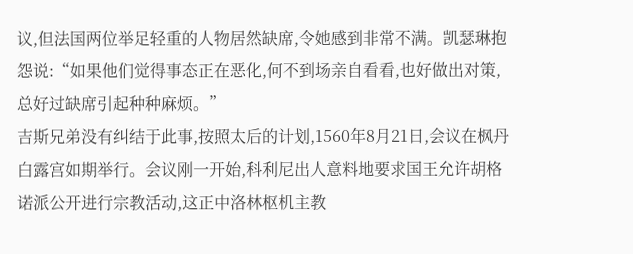议,但法国两位举足轻重的人物居然缺席,令她感到非常不满。凯瑟琳抱怨说:“如果他们觉得事态正在恶化,何不到场亲自看看,也好做出对策,总好过缺席引起种种麻烦。”
吉斯兄弟没有纠结于此事,按照太后的计划,1560年8月21日,会议在枫丹白露宫如期举行。会议刚一开始,科利尼出人意料地要求国王允许胡格诺派公开进行宗教活动,这正中洛林枢机主教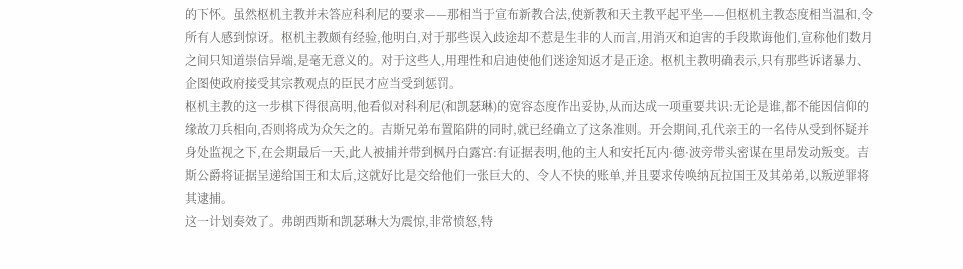的下怀。虽然枢机主教并未答应科利尼的要求——那相当于宣布新教合法,使新教和天主教平起平坐——但枢机主教态度相当温和,令所有人感到惊讶。枢机主教颇有经验,他明白,对于那些误入歧途却不惹是生非的人而言,用消灭和迫害的手段欺诲他们,宣称他们数月之间只知道崇信异端,是毫无意义的。对于这些人,用理性和启迪使他们迷途知返才是正途。枢机主教明确表示,只有那些诉诸暴力、企图使政府接受其宗教观点的臣民才应当受到惩罚。
枢机主教的这一步棋下得很高明,他看似对科利尼(和凯瑟琳)的宽容态度作出妥协,从而达成一项重要共识:无论是谁,都不能因信仰的缘故刀兵相向,否则将成为众矢之的。吉斯兄弟布置陷阱的同时,就已经确立了这条准则。开会期间,孔代亲王的一名侍从受到怀疑并身处监视之下,在会期最后一天,此人被捕并带到枫丹白露宫:有证据表明,他的主人和安托瓦内·德·波旁带头密谋在里昂发动叛变。吉斯公爵将证据呈递给国王和太后,这就好比是交给他们一张巨大的、令人不快的账单,并且要求传唤纳瓦拉国王及其弟弟,以叛逆罪将其逮捕。
这一计划奏效了。弗朗西斯和凯瑟琳大为震惊,非常愤怒,特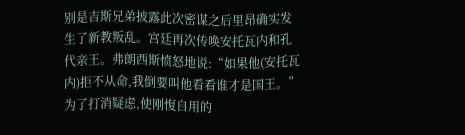别是吉斯兄弟披露此次密谋之后里昂确实发生了新教叛乱。宫廷再次传唤安托瓦内和孔代亲王。弗朗西斯愤怒地说:“如果他(安托瓦内)拒不从命,我倒要叫他看看谁才是国王。”为了打消疑虑,使刚愎自用的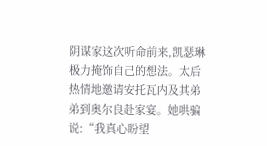阴谋家这次听命前来,凯瑟琳极力掩饰自己的想法。太后热情地邀请安托瓦内及其弟弟到奥尔良赴家宴。她哄骗说:“我真心盼望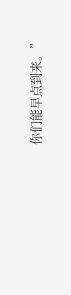你们能早点到来。”